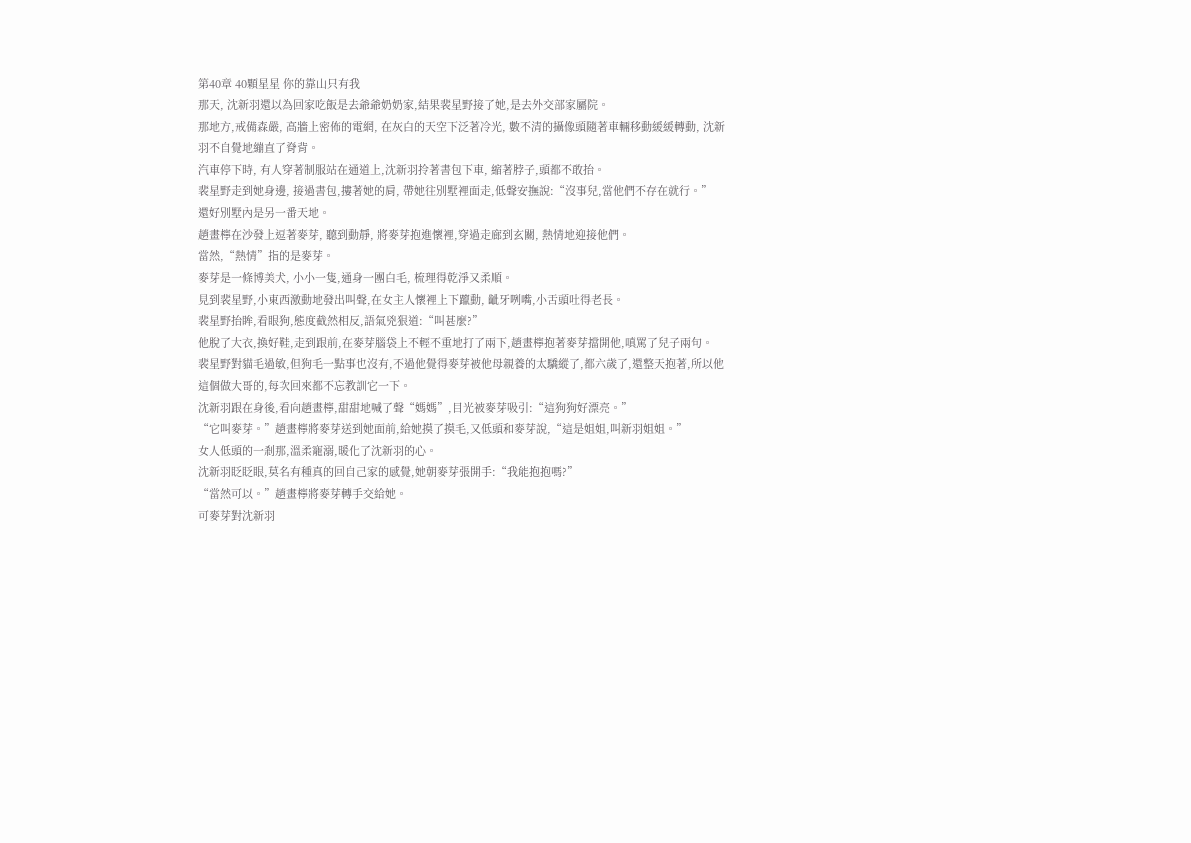第40章 40顆星星 你的靠山只有我
那天, 沈新羽還以為回家吃飯是去爺爺奶奶家,結果裴星野接了她,是去外交部家屬院。
那地方,戒備森嚴, 高牆上密佈的電網, 在灰白的天空下泛著冷光, 數不清的攝像頭隨著車輛移動緩緩轉動, 沈新羽不自覺地繃直了脊背。
汽車停下時, 有人穿著制服站在通道上,沈新羽拎著書包下車, 縮著脖子,頭都不敢抬。
裴星野走到她身邊, 接過書包,摟著她的肩, 帶她往別墅裡面走,低聲安撫說:“沒事兒,當他們不存在就行。”
還好別墅內是另一番天地。
趙畫檸在沙發上逗著麥芽, 聽到動靜, 將麥芽抱進懷裡,穿過走廊到玄關, 熱情地迎接他們。
當然,“熱情”指的是麥芽。
麥芽是一條博美犬, 小小一隻,通身一團白毛, 梳理得乾淨又柔順。
見到裴星野,小東西激動地發出叫聲,在女主人懷裡上下躥動, 齜牙咧嘴,小舌頭吐得老長。
裴星野抬眸,看眼狗,態度截然相反,語氣兇狠道:“叫甚麼?”
他脫了大衣,換好鞋,走到跟前,在麥芽腦袋上不輕不重地打了兩下,趙畫檸抱著麥芽擋開他,嗔罵了兒子兩句。
裴星野對貓毛過敏,但狗毛一點事也沒有,不過他覺得麥芽被他母親養的太驕縱了,都六歲了,還整天抱著,所以他這個做大哥的,每次回來都不忘教訓它一下。
沈新羽跟在身後,看向趙畫檸,甜甜地喊了聲“媽媽”,目光被麥芽吸引:“這狗狗好漂亮。”
“它叫麥芽。”趙畫檸將麥芽送到她面前,給她摸了摸毛,又低頭和麥芽說,“這是姐姐,叫新羽姐姐。”
女人低頭的一剎那,溫柔寵溺,暖化了沈新羽的心。
沈新羽眨眨眼,莫名有種真的回自己家的感覺,她朝麥芽張開手:“我能抱抱嗎?”
“當然可以。”趙畫檸將麥芽轉手交給她。
可麥芽對沈新羽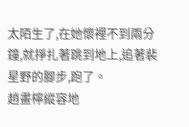太陌生了,在她懷裡不到兩分鐘,就掙扎著跳到地上,追著裴星野的腳步,跑了。
趙畫檸縱容地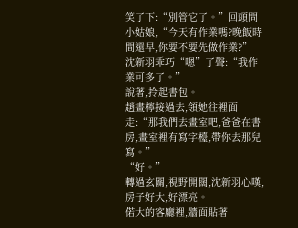笑了下:“別管它了。”回頭問小姑娘,“今天有作業嗎?晚飯時間還早,你要不要先做作業?”
沈新羽乖巧“嗯”了聲:“我作業可多了。”
說著,拎起書包。
趙畫檸接過去,領她往裡面走:“那我們去畫室吧,爸爸在書房,畫室裡有寫字檯,帶你去那兒寫。”
“好。”
轉過玄關,視野開闊,沈新羽心嘆,房子好大,好漂亮。
偌大的客廳裡,牆面貼著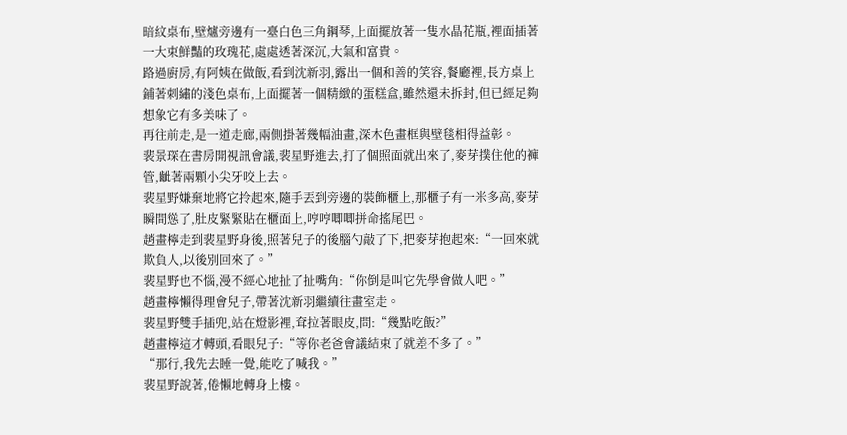暗紋桌布,壁爐旁邊有一臺白色三角鋼琴,上面擺放著一隻水晶花瓶,裡面插著一大束鮮豔的玫瑰花,處處透著深沉,大氣和富貴。
路過廚房,有阿姨在做飯,看到沈新羽,露出一個和善的笑容,餐廳裡,長方桌上鋪著刺繡的淺色桌布,上面擺著一個精緻的蛋糕盒,雖然還未拆封,但已經足夠想象它有多美味了。
再往前走,是一道走廊,兩側掛著幾幅油畫,深木色畫框與壁毯相得益彰。
裴景琛在書房開視訊會議,裴星野進去,打了個照面就出來了,麥芽撲住他的褲管,齜著兩顆小尖牙咬上去。
裴星野嫌棄地將它拎起來,隨手丟到旁邊的裝飾櫃上,那櫃子有一米多高,麥芽瞬間慫了,肚皮緊緊貼在櫃面上,哼哼唧唧拼命搖尾巴。
趙畫檸走到裴星野身後,照著兒子的後腦勺敲了下,把麥芽抱起來:“一回來就欺負人,以後別回來了。”
裴星野也不惱,漫不經心地扯了扯嘴角:“你倒是叫它先學會做人吧。”
趙畫檸懶得理會兒子,帶著沈新羽繼續往畫室走。
裴星野雙手插兜,站在燈影裡,耷拉著眼皮,問:“幾點吃飯?”
趙畫檸這才轉頭,看眼兒子:“等你老爸會議結束了就差不多了。”
“那行,我先去睡一覺,能吃了喊我。”
裴星野說著,倦懶地轉身上樓。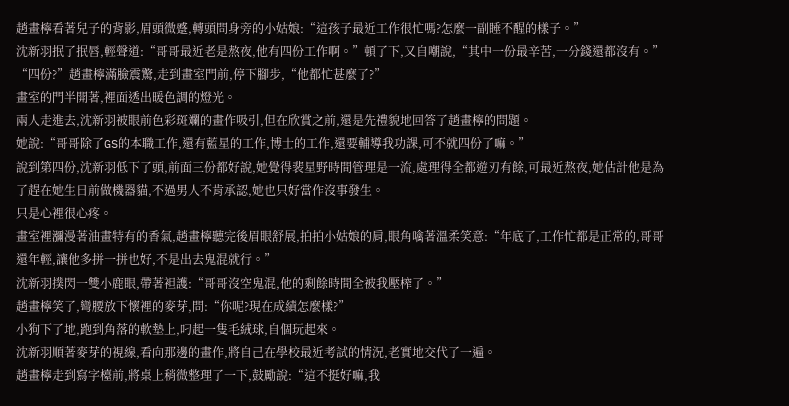趙畫檸看著兒子的背影,眉頭微蹙,轉頭問身旁的小姑娘:“這孩子最近工作很忙嗎?怎麼一副睡不醒的樣子。”
沈新羽抿了抿唇,輕聲道:“哥哥最近老是熬夜,他有四份工作啊。”頓了下,又自嘲說,“其中一份最辛苦,一分錢還都沒有。”
“四份?”趙畫檸滿臉震驚,走到畫室門前,停下腳步,“他都忙甚麼了?”
畫室的門半開著,裡面透出暖色調的燈光。
兩人走進去,沈新羽被眼前色彩斑斕的畫作吸引,但在欣賞之前,還是先禮貌地回答了趙畫檸的問題。
她說:“哥哥除了GS的本職工作,還有藍星的工作,博士的工作,還要輔導我功課,可不就四份了嘛。”
說到第四份,沈新羽低下了頭,前面三份都好說,她覺得裴星野時間管理是一流,處理得全都遊刃有餘,可最近熬夜,她估計他是為了趕在她生日前做機器貓,不過男人不肯承認,她也只好當作沒事發生。
只是心裡很心疼。
畫室裡瀰漫著油畫特有的香氣,趙畫檸聽完後眉眼舒展,拍拍小姑娘的肩,眼角噙著溫柔笑意:“年底了,工作忙都是正常的,哥哥還年輕,讓他多拼一拼也好,不是出去鬼混就行。”
沈新羽撲閃一雙小鹿眼,帶著袒護:“哥哥沒空鬼混,他的剩餘時間全被我壓榨了。”
趙畫檸笑了,彎腰放下懷裡的麥芽,問:“你呢?現在成績怎麼樣?”
小狗下了地,跑到角落的軟墊上,叼起一隻毛絨球,自個玩起來。
沈新羽順著麥芽的視線,看向那邊的畫作,將自己在學校最近考試的情況,老實地交代了一遍。
趙畫檸走到寫字檯前,將桌上稍微整理了一下,鼓勵說:“這不挺好嘛,我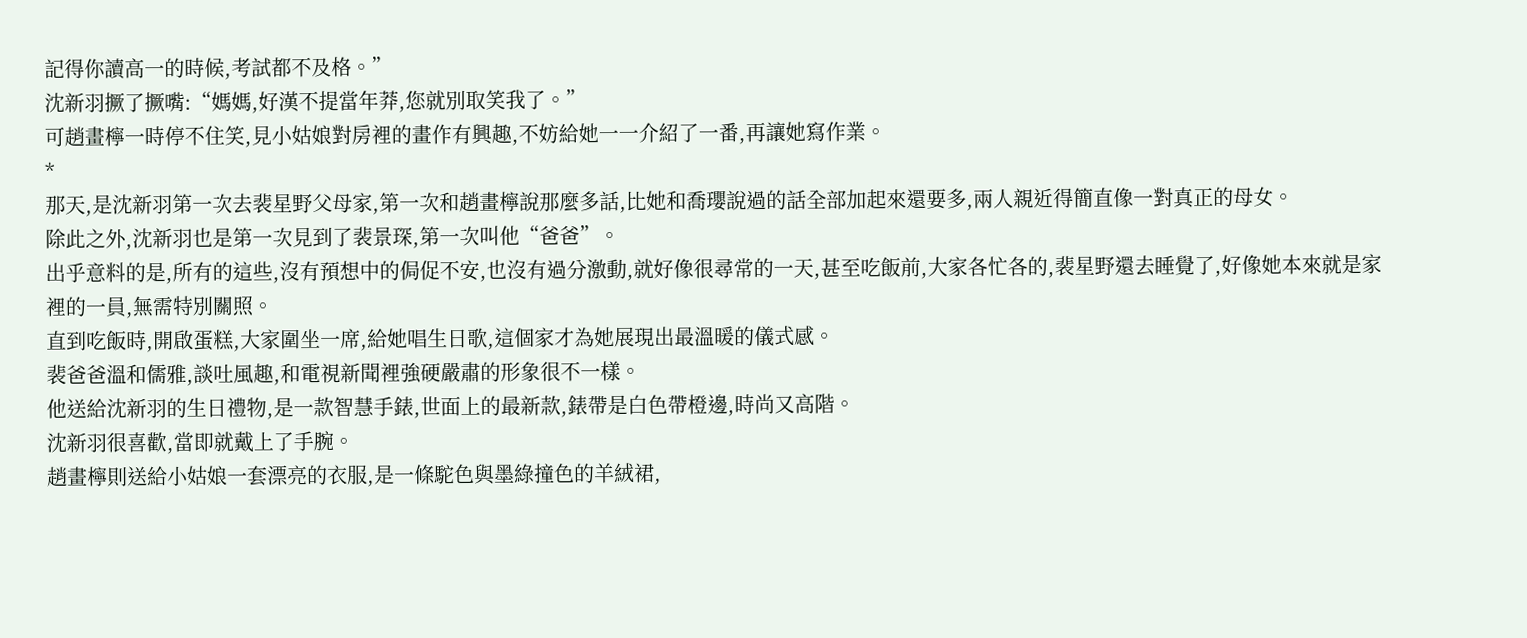記得你讀高一的時候,考試都不及格。”
沈新羽撅了撅嘴:“媽媽,好漢不提當年莽,您就別取笑我了。”
可趙畫檸一時停不住笑,見小姑娘對房裡的畫作有興趣,不妨給她一一介紹了一番,再讓她寫作業。
*
那天,是沈新羽第一次去裴星野父母家,第一次和趙畫檸說那麼多話,比她和喬瓔說過的話全部加起來還要多,兩人親近得簡直像一對真正的母女。
除此之外,沈新羽也是第一次見到了裴景琛,第一次叫他“爸爸”。
出乎意料的是,所有的這些,沒有預想中的侷促不安,也沒有過分激動,就好像很尋常的一天,甚至吃飯前,大家各忙各的,裴星野還去睡覺了,好像她本來就是家裡的一員,無需特別關照。
直到吃飯時,開啟蛋糕,大家圍坐一席,給她唱生日歌,這個家才為她展現出最溫暖的儀式感。
裴爸爸溫和儒雅,談吐風趣,和電視新聞裡強硬嚴肅的形象很不一樣。
他送給沈新羽的生日禮物,是一款智慧手錶,世面上的最新款,錶帶是白色帶橙邊,時尚又高階。
沈新羽很喜歡,當即就戴上了手腕。
趙畫檸則送給小姑娘一套漂亮的衣服,是一條駝色與墨綠撞色的羊絨裙,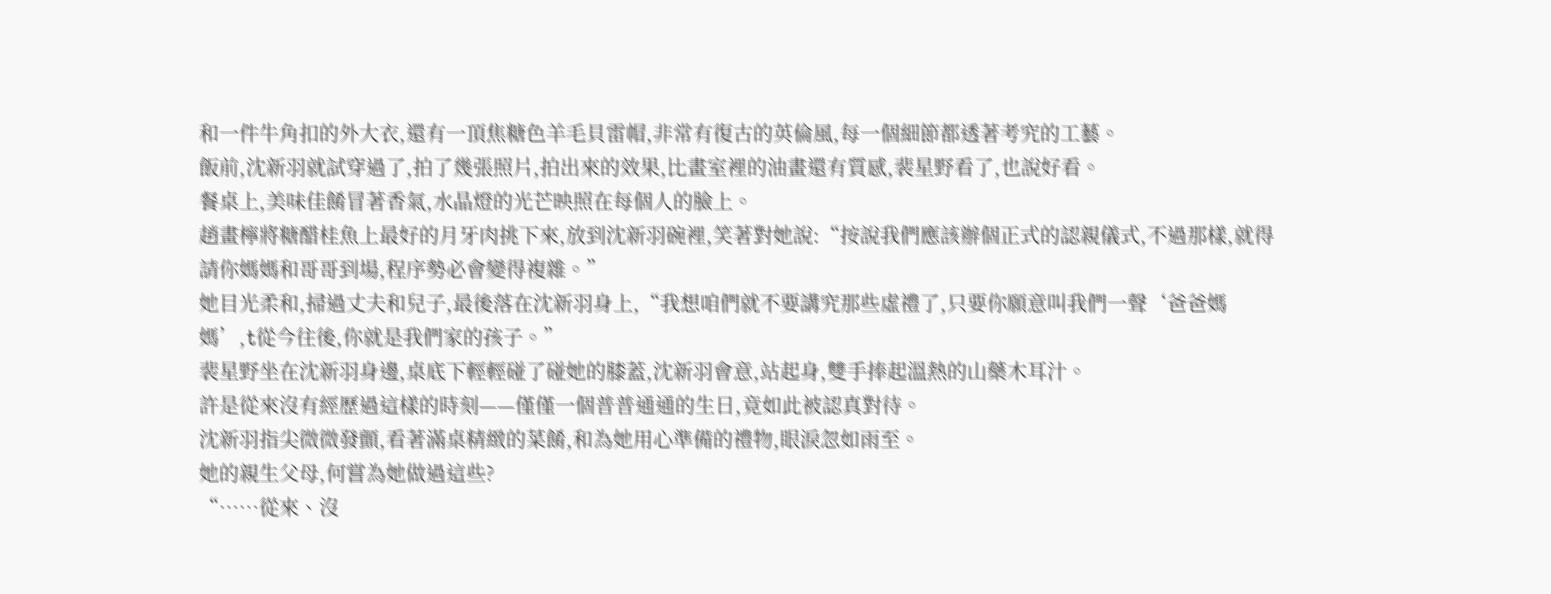和一件牛角扣的外大衣,還有一頂焦糖色羊毛貝雷帽,非常有復古的英倫風,每一個細節都透著考究的工藝。
飯前,沈新羽就試穿過了,拍了幾張照片,拍出來的效果,比畫室裡的油畫還有質感,裴星野看了,也說好看。
餐桌上,美味佳餚冒著香氣,水晶燈的光芒映照在每個人的臉上。
趙畫檸將糖醋桂魚上最好的月牙肉挑下來,放到沈新羽碗裡,笑著對她說:“按說我們應該辦個正式的認親儀式,不過那樣,就得請你媽媽和哥哥到場,程序勢必會變得複雜。”
她目光柔和,掃過丈夫和兒子,最後落在沈新羽身上,“我想咱們就不要講究那些虛禮了,只要你願意叫我們一聲‘爸爸媽媽’,t從今往後,你就是我們家的孩子。”
裴星野坐在沈新羽身邊,桌底下輕輕碰了碰她的膝蓋,沈新羽會意,站起身,雙手捧起溫熱的山藥木耳汁。
許是從來沒有經歷過這樣的時刻——僅僅一個普普通通的生日,竟如此被認真對待。
沈新羽指尖微微發顫,看著滿桌精緻的菜餚,和為她用心準備的禮物,眼淚忽如雨至。
她的親生父母,何嘗為她做過這些?
“……從來、沒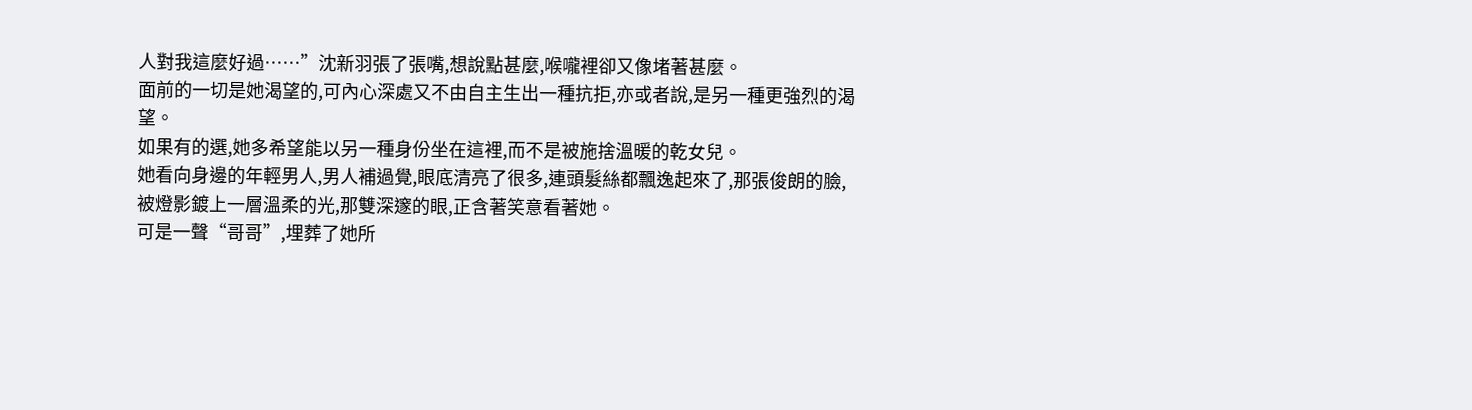人對我這麼好過……”沈新羽張了張嘴,想說點甚麼,喉嚨裡卻又像堵著甚麼。
面前的一切是她渴望的,可內心深處又不由自主生出一種抗拒,亦或者說,是另一種更強烈的渴望。
如果有的選,她多希望能以另一種身份坐在這裡,而不是被施捨溫暖的乾女兒。
她看向身邊的年輕男人,男人補過覺,眼底清亮了很多,連頭髮絲都飄逸起來了,那張俊朗的臉,被燈影鍍上一層溫柔的光,那雙深邃的眼,正含著笑意看著她。
可是一聲“哥哥”,埋葬了她所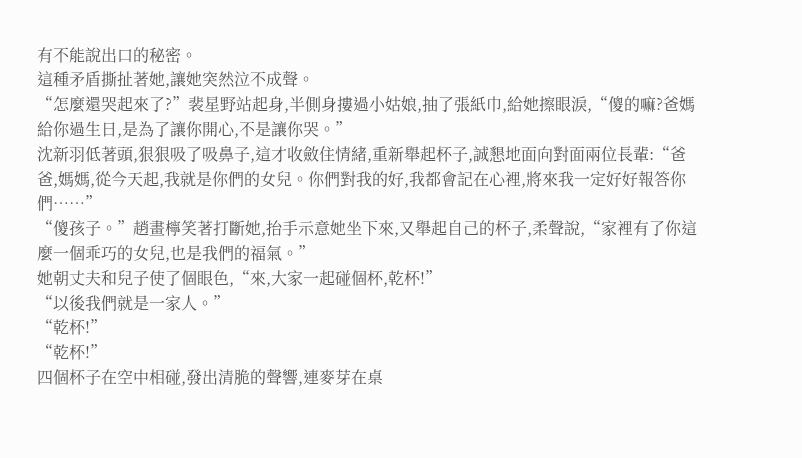有不能說出口的秘密。
這種矛盾撕扯著她,讓她突然泣不成聲。
“怎麼還哭起來了?”裴星野站起身,半側身摟過小姑娘,抽了張紙巾,給她擦眼淚,“傻的嘛?爸媽給你過生日,是為了讓你開心,不是讓你哭。”
沈新羽低著頭,狠狠吸了吸鼻子,這才收斂住情緒,重新舉起杯子,誠懇地面向對面兩位長輩:“爸爸,媽媽,從今天起,我就是你們的女兒。你們對我的好,我都會記在心裡,將來我一定好好報答你們……”
“傻孩子。”趙畫檸笑著打斷她,抬手示意她坐下來,又舉起自己的杯子,柔聲說,“家裡有了你這麼一個乖巧的女兒,也是我們的福氣。”
她朝丈夫和兒子使了個眼色,“來,大家一起碰個杯,乾杯!”
“以後我們就是一家人。”
“乾杯!”
“乾杯!”
四個杯子在空中相碰,發出清脆的聲響,連麥芽在桌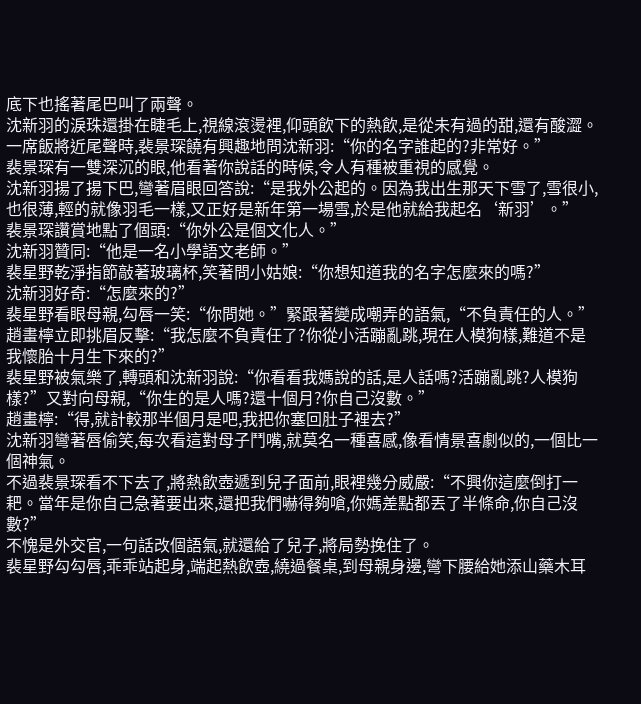底下也搖著尾巴叫了兩聲。
沈新羽的淚珠還掛在睫毛上,視線滾燙裡,仰頭飲下的熱飲,是從未有過的甜,還有酸澀。
一席飯將近尾聲時,裴景琛饒有興趣地問沈新羽:“你的名字誰起的?非常好。”
裴景琛有一雙深沉的眼,他看著你說話的時候,令人有種被重視的感覺。
沈新羽揚了揚下巴,彎著眉眼回答說:“是我外公起的。因為我出生那天下雪了,雪很小,也很薄,輕的就像羽毛一樣,又正好是新年第一場雪,於是他就給我起名‘新羽’。”
裴景琛讚賞地點了個頭:“你外公是個文化人。”
沈新羽贊同:“他是一名小學語文老師。”
裴星野乾淨指節敲著玻璃杯,笑著問小姑娘:“你想知道我的名字怎麼來的嗎?”
沈新羽好奇:“怎麼來的?”
裴星野看眼母親,勾唇一笑:“你問她。”緊跟著變成嘲弄的語氣,“不負責任的人。”
趙畫檸立即挑眉反擊:“我怎麼不負責任了?你從小活蹦亂跳,現在人模狗樣,難道不是我懷胎十月生下來的?”
裴星野被氣樂了,轉頭和沈新羽說:“你看看我媽說的話,是人話嗎?活蹦亂跳?人模狗樣?”又對向母親,“你生的是人嗎?還十個月?你自己沒數。”
趙畫檸:“得,就計較那半個月是吧,我把你塞回肚子裡去?”
沈新羽彎著唇偷笑,每次看這對母子鬥嘴,就莫名一種喜感,像看情景喜劇似的,一個比一個神氣。
不過裴景琛看不下去了,將熱飲壺遞到兒子面前,眼裡幾分威嚴:“不興你這麼倒打一耙。當年是你自己急著要出來,還把我們嚇得夠嗆,你媽差點都丟了半條命,你自己沒數?”
不愧是外交官,一句話改個語氣,就還給了兒子,將局勢挽住了。
裴星野勾勾唇,乖乖站起身,端起熱飲壺,繞過餐桌,到母親身邊,彎下腰給她添山藥木耳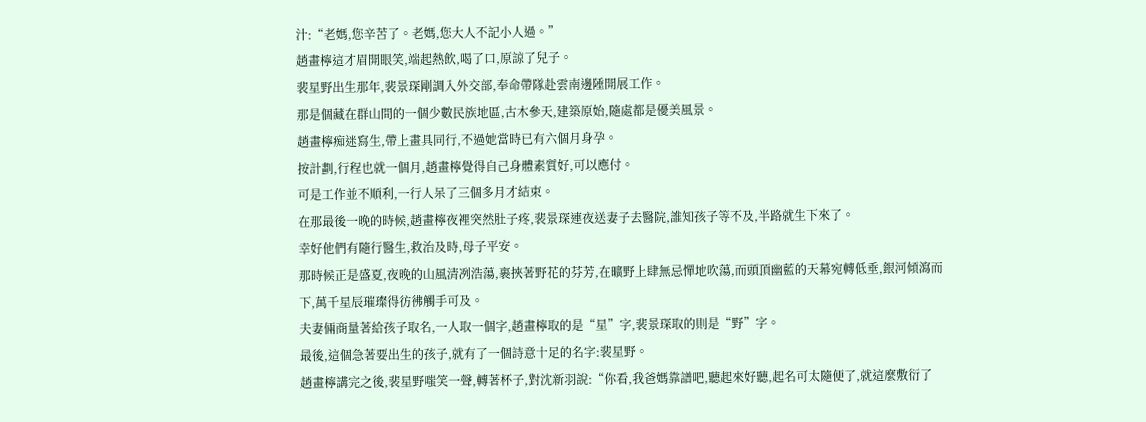汁:“老媽,您辛苦了。老媽,您大人不記小人過。”
趙畫檸這才眉開眼笑,端起熱飲,喝了口,原諒了兒子。
裴星野出生那年,裴景琛剛調入外交部,奉命帶隊赴雲南邊陲開展工作。
那是個藏在群山間的一個少數民族地區,古木參天,建築原始,隨處都是優美風景。
趙畫檸痴迷寫生,帶上畫具同行,不過她當時已有六個月身孕。
按計劃,行程也就一個月,趙畫檸覺得自己身體素質好,可以應付。
可是工作並不順利,一行人呆了三個多月才結束。
在那最後一晚的時候,趙畫檸夜裡突然肚子疼,裴景琛連夜送妻子去醫院,誰知孩子等不及,半路就生下來了。
幸好他們有隨行醫生,救治及時,母子平安。
那時候正是盛夏,夜晚的山風清冽浩蕩,裹挾著野花的芬芳,在曠野上肆無忌憚地吹蕩,而頭頂幽藍的天幕宛轉低垂,銀河傾瀉而下,萬千星辰璀璨得彷彿觸手可及。
夫妻倆商量著給孩子取名,一人取一個字,趙畫檸取的是“星”字,裴景琛取的則是“野”字。
最後,這個急著要出生的孩子,就有了一個詩意十足的名字:裴星野。
趙畫檸講完之後,裴星野嗤笑一聲,轉著杯子,對沈新羽說:“你看,我爸媽靠譜吧,聽起來好聽,起名可太隨便了,就這麼敷衍了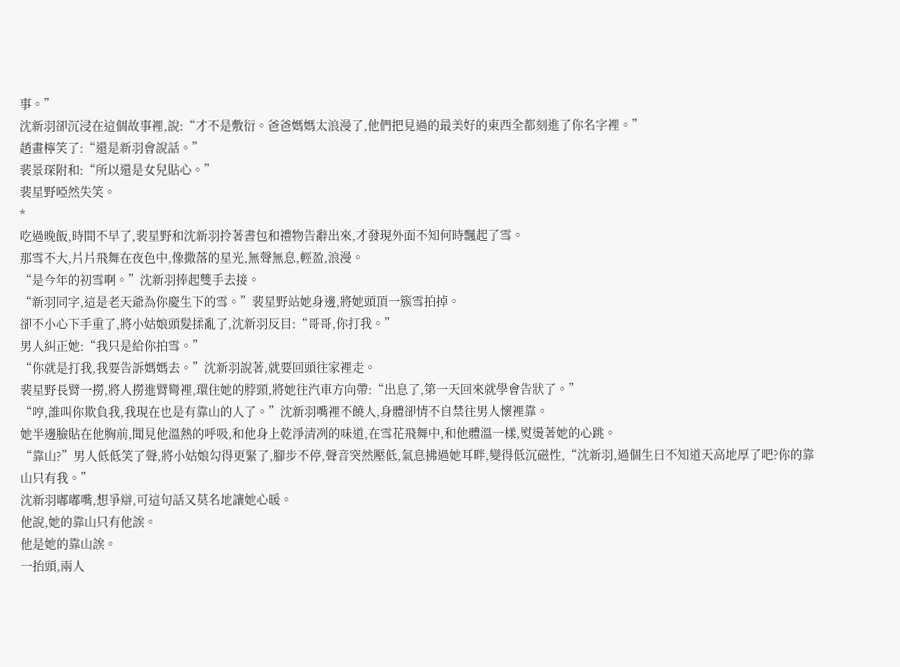事。”
沈新羽卻沉浸在這個故事裡,說:“才不是敷衍。爸爸媽媽太浪漫了,他們把見過的最美好的東西全都刻進了你名字裡。”
趙畫檸笑了:“還是新羽會說話。”
裴景琛附和:“所以還是女兒貼心。”
裴星野啞然失笑。
*
吃過晚飯,時間不早了,裴星野和沈新羽拎著書包和禮物告辭出來,才發現外面不知何時飄起了雪。
那雪不大,片片飛舞在夜色中,像撒落的星光,無聲無息,輕盈,浪漫。
“是今年的初雪啊。”沈新羽捧起雙手去接。
“新羽同字,這是老天爺為你慶生下的雪。”裴星野站她身邊,將她頭頂一簇雪拍掉。
卻不小心下手重了,將小姑娘頭髮揉亂了,沈新羽反目:“哥哥,你打我。”
男人糾正她:“我只是給你拍雪。”
“你就是打我,我要告訴媽媽去。”沈新羽說著,就要回頭往家裡走。
裴星野長臂一撈,將人撈進臂彎裡,環住她的脖頸,將她往汽車方向帶:“出息了,第一天回來就學會告狀了。”
“哼,誰叫你欺負我,我現在也是有靠山的人了。”沈新羽嘴裡不饒人,身體卻情不自禁往男人懷裡靠。
她半邊臉貼在他胸前,聞見他溫熱的呼吸,和他身上乾淨清冽的味道,在雪花飛舞中,和他體溫一樣,熨燙著她的心跳。
“靠山?”男人低低笑了聲,將小姑娘勾得更緊了,腳步不停,聲音突然壓低,氣息拂過她耳畔,變得低沉磁性,“沈新羽,過個生日不知道天高地厚了吧?你的靠山只有我。”
沈新羽嘟嘟嘴,想爭辯,可這句話又莫名地讓她心暖。
他說,她的靠山只有他誒。
他是她的靠山誒。
一抬頭,兩人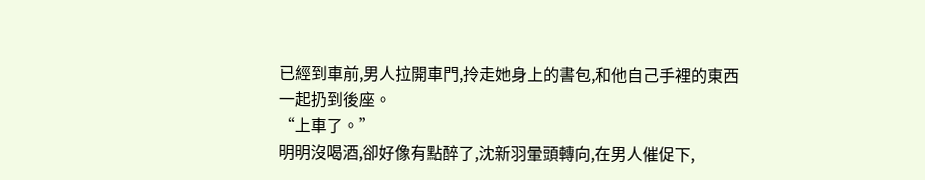已經到車前,男人拉開車門,拎走她身上的書包,和他自己手裡的東西一起扔到後座。
“上車了。”
明明沒喝酒,卻好像有點醉了,沈新羽暈頭轉向,在男人催促下,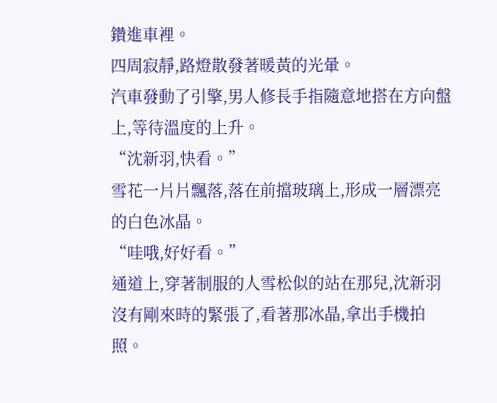鑽進車裡。
四周寂靜,路燈散發著暖黃的光暈。
汽車發動了引擎,男人修長手指隨意地搭在方向盤上,等待溫度的上升。
“沈新羽,快看。”
雪花一片片飄落,落在前擋玻璃上,形成一層漂亮的白色冰晶。
“哇哦,好好看。”
通道上,穿著制服的人雪松似的站在那兒,沈新羽沒有剛來時的緊張了,看著那冰晶,拿出手機拍照。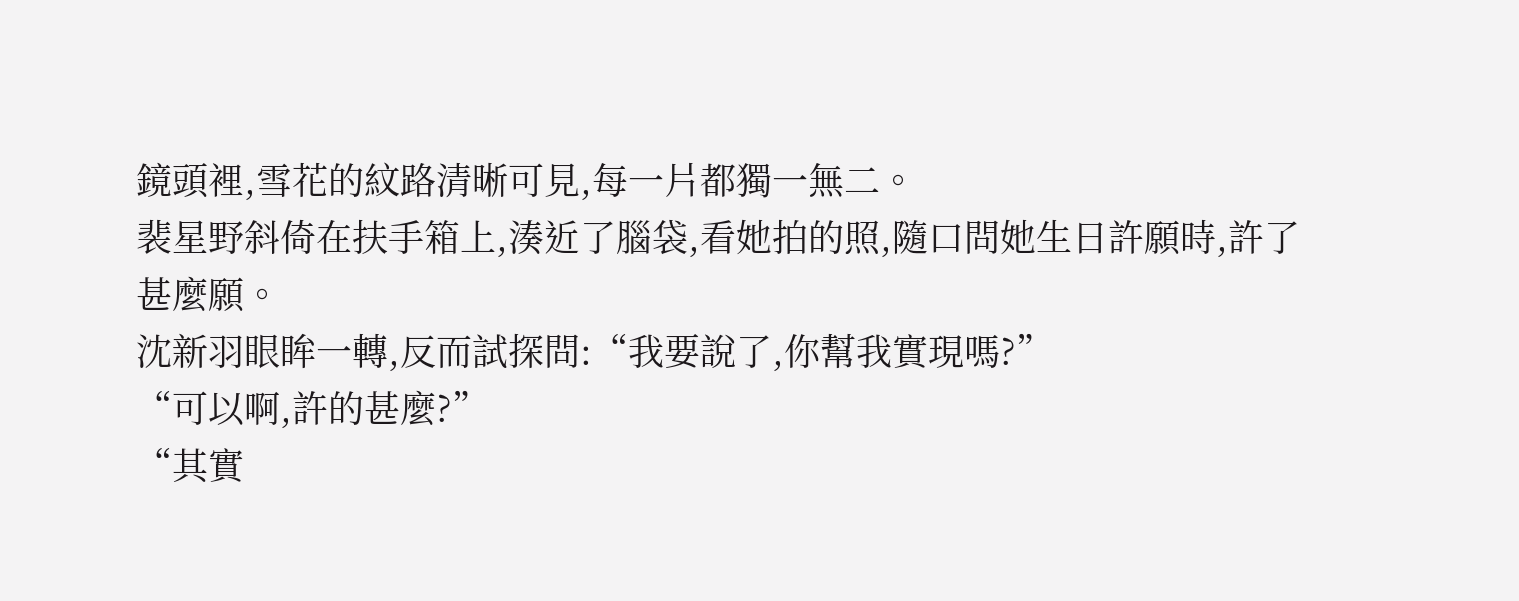鏡頭裡,雪花的紋路清晰可見,每一片都獨一無二。
裴星野斜倚在扶手箱上,湊近了腦袋,看她拍的照,隨口問她生日許願時,許了甚麼願。
沈新羽眼眸一轉,反而試探問:“我要說了,你幫我實現嗎?”
“可以啊,許的甚麼?”
“其實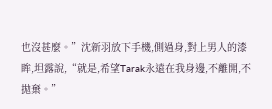也沒甚麼。”沈新羽放下手機,側過身,對上男人的漆眸,坦露說,“就是,希望Tarak永遠在我身邊,不離開,不拋棄。”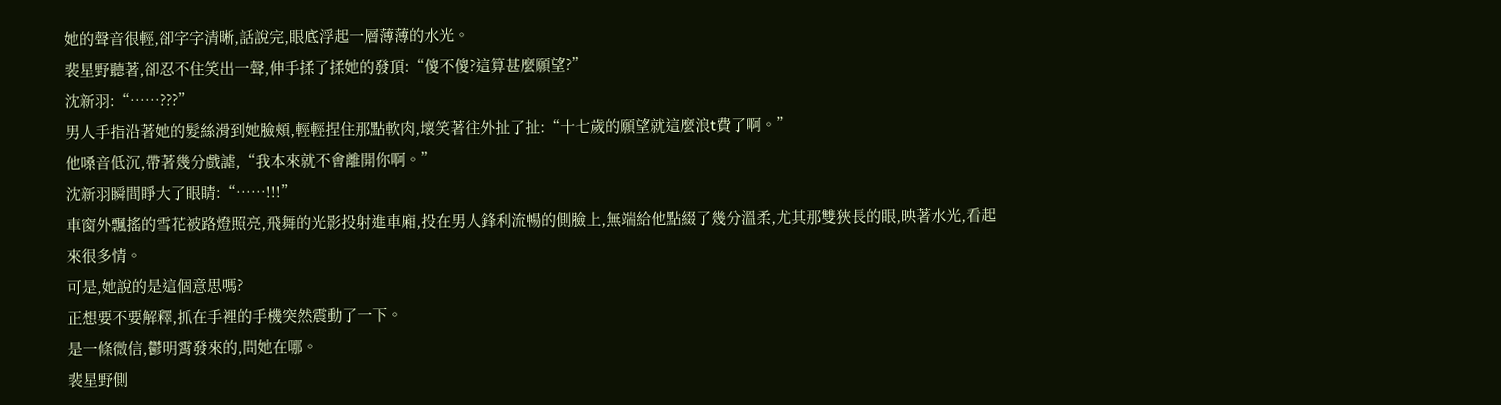她的聲音很輕,卻字字清晰,話說完,眼底浮起一層薄薄的水光。
裴星野聽著,卻忍不住笑出一聲,伸手揉了揉她的發頂:“傻不傻?這算甚麼願望?”
沈新羽:“……???”
男人手指沿著她的髮絲滑到她臉頰,輕輕捏住那點軟肉,壞笑著往外扯了扯:“十七歲的願望就這麼浪t費了啊。”
他嗓音低沉,帶著幾分戲謔,“我本來就不會離開你啊。”
沈新羽瞬間睜大了眼睛:“……!!!”
車窗外飄搖的雪花被路燈照亮,飛舞的光影投射進車廂,投在男人鋒利流暢的側臉上,無端給他點綴了幾分溫柔,尤其那雙狹長的眼,映著水光,看起來很多情。
可是,她說的是這個意思嗎?
正想要不要解釋,抓在手裡的手機突然震動了一下。
是一條微信,鬱明霄發來的,問她在哪。
裴星野側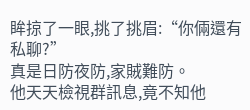眸掠了一眼,挑了挑眉:“你倆還有私聊?”
真是日防夜防,家賊難防。
他天天檢視群訊息,竟不知他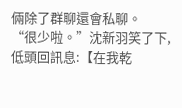倆除了群聊還會私聊。
“很少啦。”沈新羽笑了下,低頭回訊息:【在我乾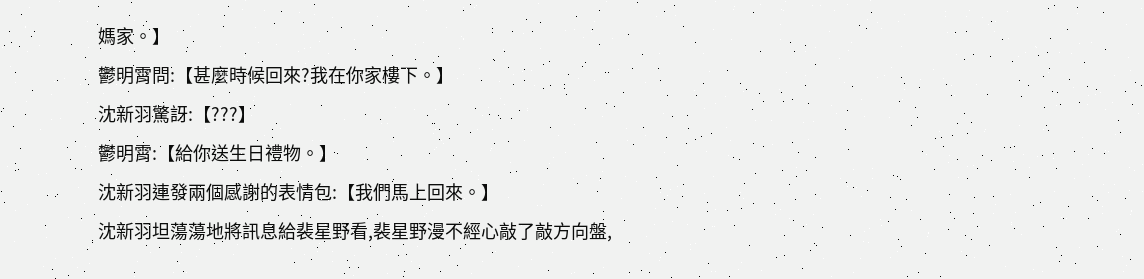媽家。】
鬱明霄問:【甚麼時候回來?我在你家樓下。】
沈新羽驚訝:【???】
鬱明霄:【給你送生日禮物。】
沈新羽連發兩個感謝的表情包:【我們馬上回來。】
沈新羽坦蕩蕩地將訊息給裴星野看,裴星野漫不經心敲了敲方向盤,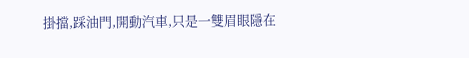掛擋,踩油門,開動汽車,只是一雙眉眼隱在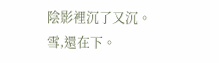陰影裡沉了又沉。
雪,還在下。